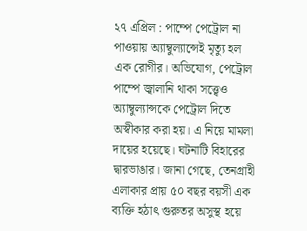২৭ এপ্রিল : পাম্পে পেট্রোল না পাওয়ায় অ্যাম্বুল্যান্সেই মৃত্যু হল এক রোগীর। অভিযোগ, পেট্রোল পাম্পে জ্বালানি থাকা সত্ত্বেও অ্যাম্বুল্যান্সকে পেট্রোল দিতে অস্বীকার করা হয়। এ নিয়ে মামলা দায়ের হয়েছে। ঘটনাটি বিহারের দ্বারভাঙার। জানা গেছে, তেনগ্রাহী এলাকার প্রায় ৫০ বছর বয়সী এক ব্যক্তি হঠাৎ গুরুতর অসুস্থ হয়ে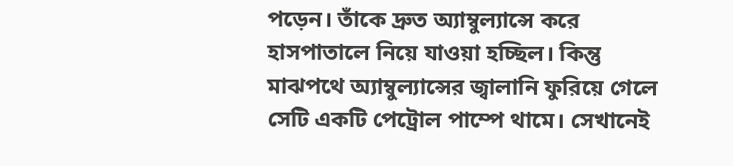পড়েন। তাঁকে দ্রুত অ্যাম্বুল্যান্সে করে হাসপাতালে নিয়ে যাওয়া হচ্ছিল। কিন্তু মাঝপথে অ্যাম্বুল্যান্সের জ্বালানি ফুরিয়ে গেলে সেটি একটি পেট্রোল পাম্পে থামে। সেখানেই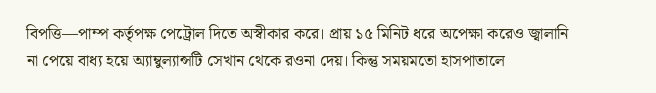বিপত্তি—পাম্প কর্তৃপক্ষ পেট্রোল দিতে অস্বীকার করে। প্রায় ১৫ মিনিট ধরে অপেক্ষা করেও জ্বালানি না পেয়ে বাধ্য হয়ে অ্যাম্বুল্যান্সটি সেখান থেকে রওনা দেয়। কিন্তু সময়মতো হাসপাতালে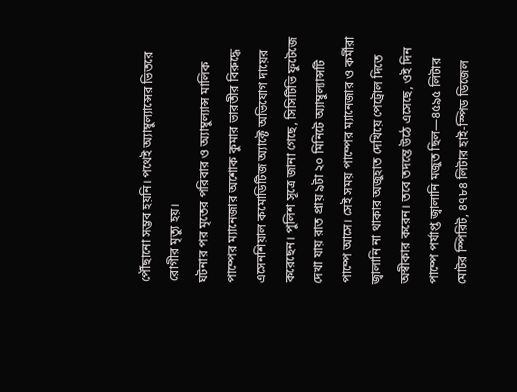পৌঁছানো সম্ভব হয়নি। পথেই অ্যাম্বুল্যান্সের ভিতরে রোগীর মৃত্যু হয়।
ঘটনার পর মৃতের পরিবার ও অ্যাম্বুল্যান্স মালিক পাম্পের ম্যানেজার অশোক কুমার ভারতীর বিরুদ্ধে এসেনশিয়াল কমোডিটিজ অ্যাক্টে অভিযোগ দায়ের করেছেন। পুলিশ সূত্রে জানা গেছে, সিসিটিভি ফুটেজে দেখা যায় রাত প্রায় ৯টা ২০ মিনিটে অ্যাম্বুল্যান্সটি পাম্পে আসে। সেই সময় পাম্পের ম্যানেজার ও কর্মীরা জ্বালানি না থাকার অজুহাত দেখিয়ে পেট্রোল দিতে অস্বীকার করেন। তবে তদন্তে উঠে এসেছে, ওই দিন পাম্পে পর্যাপ্ত জ্বালানি মজুত ছিল—৪৫৯৫ লিটার মোটর স্পিরিট, ৪৭৮৪ লিটার হাই-স্পিড ডিজেল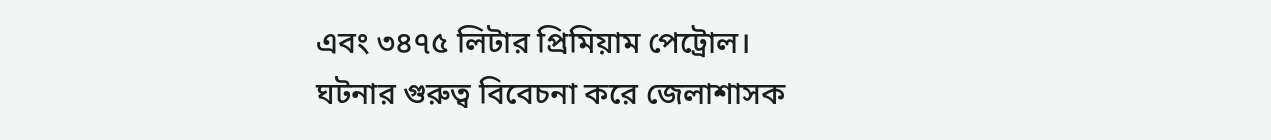এবং ৩৪৭৫ লিটার প্রিমিয়াম পেট্রোল।
ঘটনার গুরুত্ব বিবেচনা করে জেলাশাসক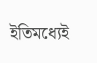ইতিমধ্যেই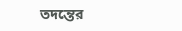তদন্তের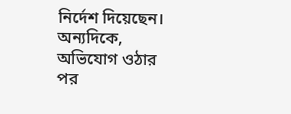নির্দেশ দিয়েছেন। অন্যদিকে, অভিযোগ ওঠার পর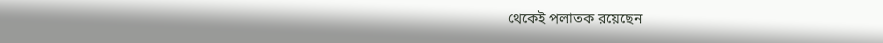থেকেই পলাতক রয়েছেন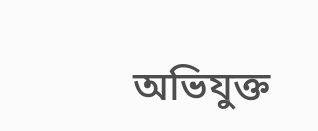অভিযুক্ত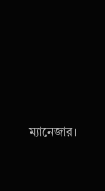ম্যানেজার।